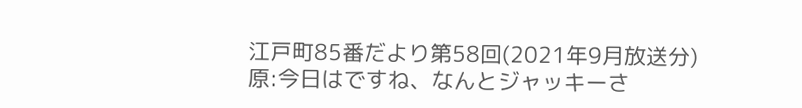江戸町85番だより第58回(2021年9月放送分)
原:今日はですね、なんとジャッキーさ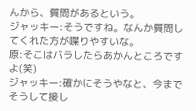んから、質問があるという。
ジャッキー:そうですね。なんか質問してくれた方が喋りやすいな。
原:そこはバラしたらあかんところですよ(笑)
ジャッキー:確かにそうやなと、今までそうして接し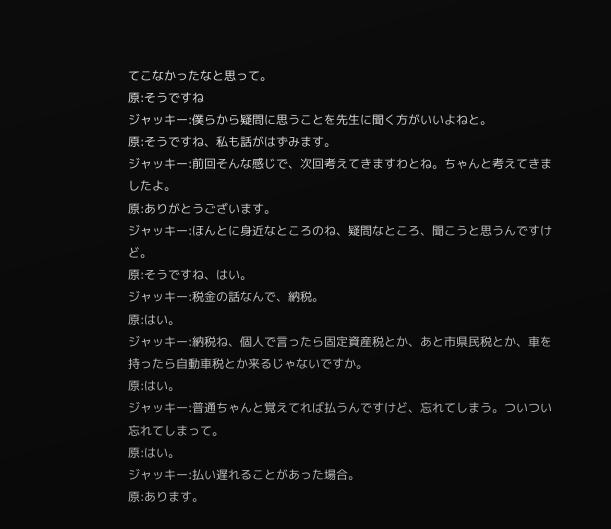てこなかったなと思って。
原:そうですね
ジャッキー:僕らから疑問に思うことを先生に聞く方がいいよねと。
原:そうですね、私も話がはずみます。
ジャッキー:前回そんな感じで、次回考えてきますわとね。ちゃんと考えてきましたよ。
原:ありがとうございます。
ジャッキー:ほんとに身近なところのね、疑問なところ、聞こうと思うんですけど。
原:そうですね、はい。
ジャッキー:税金の話なんで、納税。
原:はい。
ジャッキー:納税ね、個人で言ったら固定資産税とか、あと市県民税とか、車を持ったら自動車税とか来るじゃないですか。
原:はい。
ジャッキー:普通ちゃんと覚えてれば払うんですけど、忘れてしまう。ついつい忘れてしまって。
原:はい。
ジャッキー:払い遅れることがあった場合。
原:あります。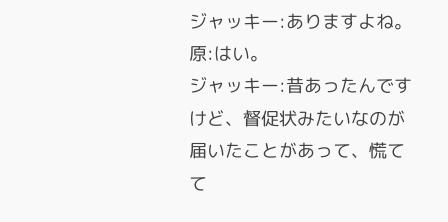ジャッキー:ありますよね。
原:はい。
ジャッキー:昔あったんですけど、督促状みたいなのが届いたことがあって、慌てて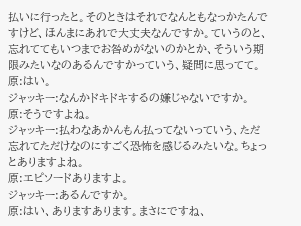払いに行ったと。そのときはそれでなんともなっかたんですけど、ほんまにあれで大丈夫なんですか。ていうのと、忘れててもいつまでお咎めがないのかとか、そういう期限みたいなのあるんですかっていう、疑問に思ってて。
原:はい。
ジャッキー:なんかドキドキするの嫌じゃないですか。
原:そうですよね。
ジャッキー:払わなあかんもん払ってないっていう、ただ忘れてただけなのにすごく恐怖を感じるみたいな。ちょっとありますよね。
原:エピソードありますよ。
ジャッキー:あるんですか。
原:はい、ありますあります。まさにですね、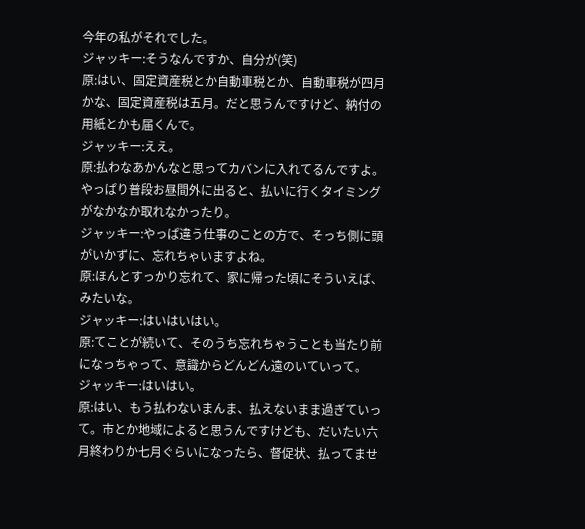今年の私がそれでした。
ジャッキー:そうなんですか、自分が(笑)
原:はい、固定資産税とか自動車税とか、自動車税が四月かな、固定資産税は五月。だと思うんですけど、納付の用紙とかも届くんで。
ジャッキー:ええ。
原:払わなあかんなと思ってカバンに入れてるんですよ。やっぱり普段お昼間外に出ると、払いに行くタイミングがなかなか取れなかったり。
ジャッキー:やっぱ違う仕事のことの方で、そっち側に頭がいかずに、忘れちゃいますよね。
原:ほんとすっかり忘れて、家に帰った頃にそういえば、みたいな。
ジャッキー:はいはいはい。
原:てことが続いて、そのうち忘れちゃうことも当たり前になっちゃって、意識からどんどん遠のいていって。
ジャッキー:はいはい。
原:はい、もう払わないまんま、払えないまま過ぎていって。市とか地域によると思うんですけども、だいたい六月終わりか七月ぐらいになったら、督促状、払ってませ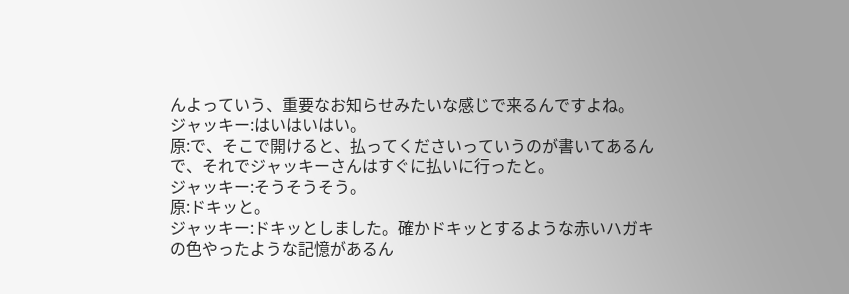んよっていう、重要なお知らせみたいな感じで来るんですよね。
ジャッキー:はいはいはい。
原:で、そこで開けると、払ってくださいっていうのが書いてあるんで、それでジャッキーさんはすぐに払いに行ったと。
ジャッキー:そうそうそう。
原:ドキッと。
ジャッキー:ドキッとしました。確かドキッとするような赤いハガキの色やったような記憶があるん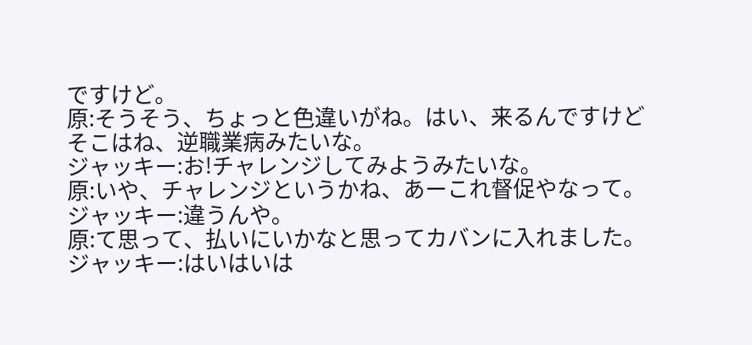ですけど。
原:そうそう、ちょっと色違いがね。はい、来るんですけどそこはね、逆職業病みたいな。
ジャッキー:お!チャレンジしてみようみたいな。
原:いや、チャレンジというかね、あーこれ督促やなって。
ジャッキー:違うんや。
原:て思って、払いにいかなと思ってカバンに入れました。
ジャッキー:はいはいは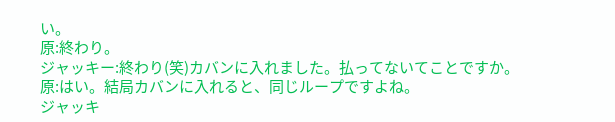い。
原:終わり。
ジャッキー:終わり(笑)カバンに入れました。払ってないてことですか。
原:はい。結局カバンに入れると、同じループですよね。
ジャッキ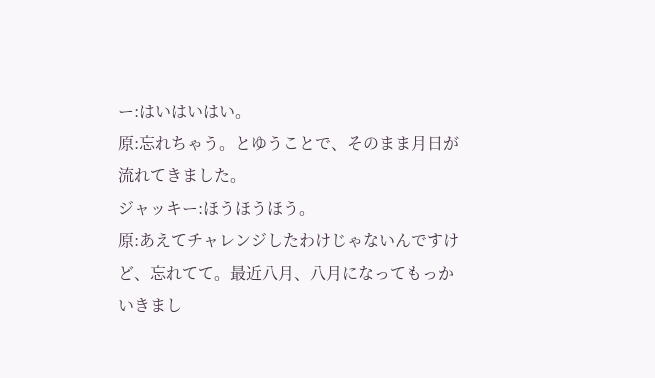ー:はいはいはい。
原:忘れちゃう。とゆうことで、そのまま月日が流れてきました。
ジャッキー:ほうほうほう。
原:あえてチャレンジしたわけじゃないんですけど、忘れてて。最近八月、八月になってもっかいきまし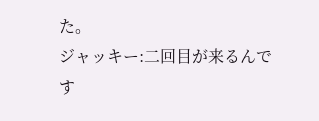た。
ジャッキー:二回目が来るんです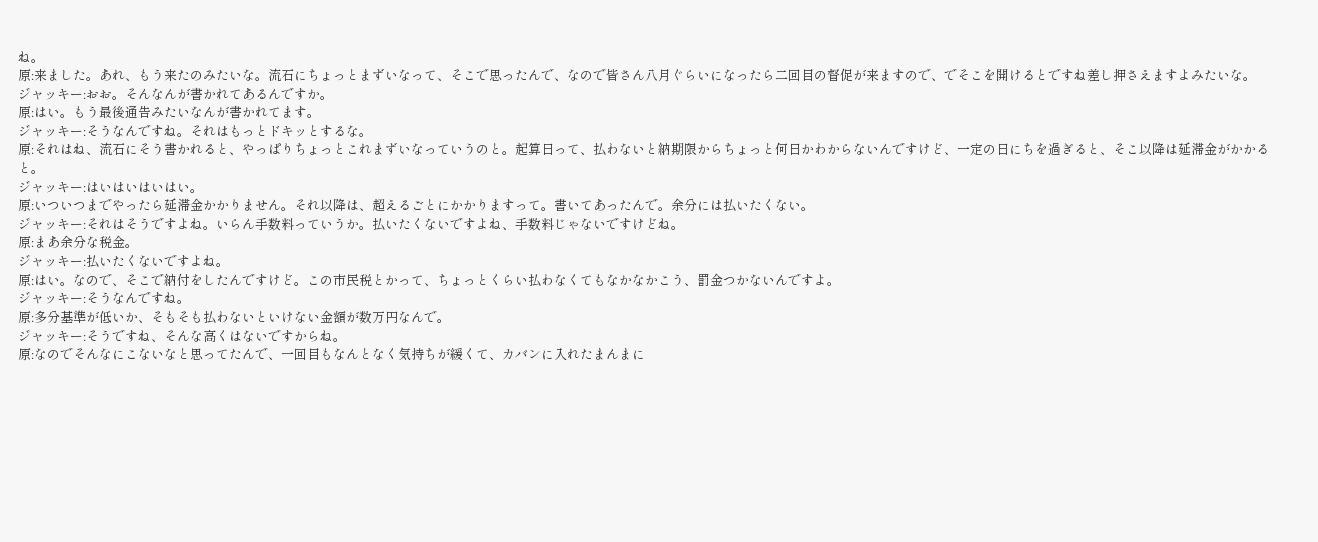ね。
原:来ました。あれ、もう来たのみたいな。流石にちょっとまずいなって、そこで思ったんで、なので皆さん八月ぐらいになったら二回目の督促が来ますので、でそこを開けるとですね差し押さえますよみたいな。
ジャッキー:おお。そんなんが書かれてあるんですか。
原:はい。もう最後通告みたいなんが書かれてます。
ジャッキー:そうなんですね。それはもっとドキッとするな。
原:それはね、流石にそう書かれると、やっぱりちょっとこれまずいなっていうのと。起算日って、払わないと納期限からちょっと何日かわからないんですけど、一定の日にちを過ぎると、そこ以降は延滞金がかかると。
ジャッキー:はいはいはいはい。
原:いついつまでやったら延滞金かかりません。それ以降は、超えるごとにかかりますって。書いてあったんで。余分には払いたくない。
ジャッキー:それはそうですよね。いらん手数料っていうか。払いたくないですよね、手数料じゃないですけどね。
原:まあ余分な税金。
ジャッキー:払いたくないですよね。
原:はい。なので、そこで納付をしたんですけど。この市民税とかって、ちょっとくらい払わなくてもなかなかこう、罰金つかないんですよ。
ジャッキー:そうなんですね。
原:多分基準が低いか、そもそも払わないといけない金額が数万円なんで。
ジャッキー:そうですね、そんな高くはないですからね。
原:なのでそんなにこないなと思ってたんで、一回目もなんとなく気持ちが緩くて、カバンに入れたまんまに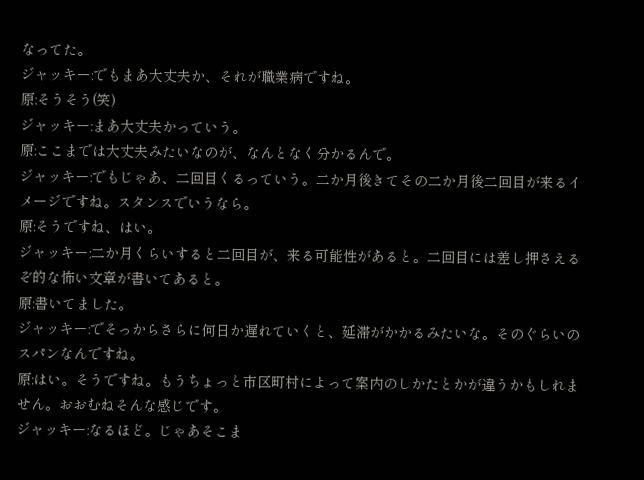なってた。
ジャッキー:でもまあ大丈夫か、それが職業病ですね。
原:そうそう(笑)
ジャッキー:まあ大丈夫かっていう。
原:ここまでは大丈夫みたいなのが、なんとなく分かるんで。
ジャッキー:でもじゃあ、二回目くるっていう。二か月後きてその二か月後二回目が来るイメージですね。スタンスでいうなら。
原:そうですね、はい。
ジャッキー:二か月くらいすると二回目が、来る可能性があると。二回目には差し押さえるぞ的な怖い文章が書いてあると。
原:書いてました。
ジャッキー:でそっからさらに何日か遅れていくと、延滞がかかるみたいな。そのぐらいのスパンなんですね。
原:はい。そうですね。もうちょっと市区町村によって案内のしかたとかが違うかもしれません。おおむねそんな感じです。
ジャッキー:なるほど。じゃあそこま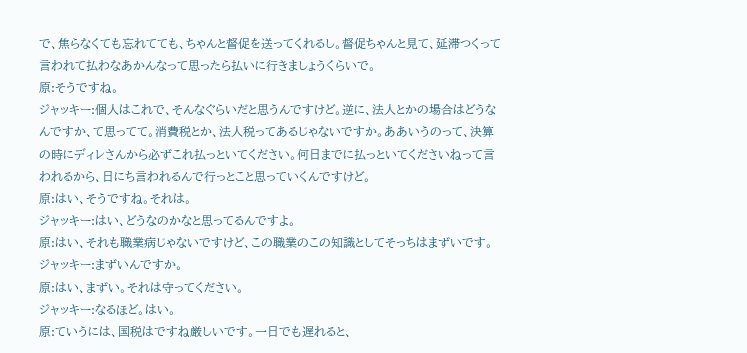で、焦らなくても忘れてても、ちゃんと督促を送ってくれるし。督促ちゃんと見て、延滞つくって言われて払わなあかんなって思ったら払いに行きましょうくらいで。
原:そうですね。
ジャッキー:個人はこれで、そんなぐらいだと思うんですけど。逆に、法人とかの場合はどうなんですか、て思ってて。消費税とか、法人税ってあるじゃないですか。ああいうのって、決算の時にディレさんから必ずこれ払っといてください。何日までに払っといてくださいねって言われるから、日にち言われるんで行っとこと思っていくんですけど。
原:はい、そうですね。それは。
ジャッキー:はい、どうなのかなと思ってるんですよ。
原:はい、それも職業病じゃないですけど、この職業のこの知識としてそっちはまずいです。
ジャッキー:まずいんですか。
原:はい、まずい。それは守ってください。
ジャッキー:なるほど。はい。
原:ていうには、国税はですね厳しいです。一日でも遅れると、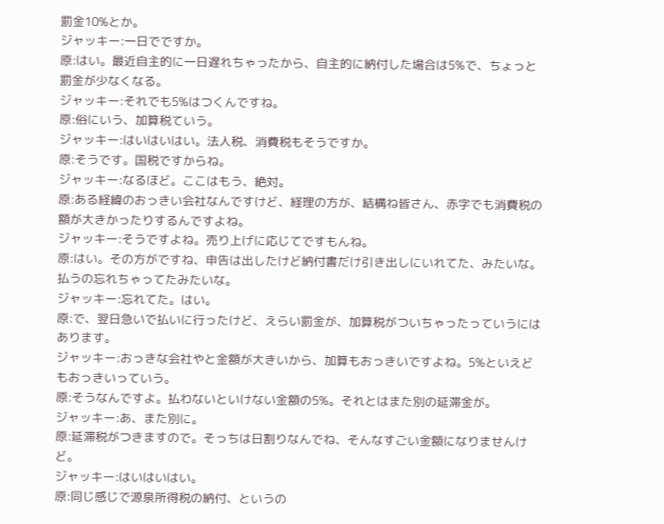罰金10%とか。
ジャッキー:一日でですか。
原:はい。最近自主的に一日遅れちゃったから、自主的に納付した場合は5%で、ちょっと罰金が少なくなる。
ジャッキー:それでも5%はつくんですね。
原:俗にいう、加算税ていう。
ジャッキー:はいはいはい。法人税、消費税もそうですか。
原:そうです。国税ですからね。
ジャッキー:なるほど。ここはもう、絶対。
原:ある経緯のおっきい会社なんですけど、経理の方が、結構ね皆さん、赤字でも消費税の額が大きかったりするんですよね。
ジャッキー:そうですよね。売り上げに応じてですもんね。
原:はい。その方がですね、申告は出したけど納付書だけ引き出しにいれてた、みたいな。払うの忘れちゃってたみたいな。
ジャッキー:忘れてた。はい。
原:で、翌日急いで払いに行ったけど、えらい罰金が、加算税がついちゃったっていうにはあります。
ジャッキー:おっきな会社やと金額が大きいから、加算もおっきいですよね。5%といえどもおっきいっていう。
原:そうなんですよ。払わないといけない金額の5%。それとはまた別の延滞金が。
ジャッキー:あ、また別に。
原:延滞税がつきますので。そっちは日割りなんでね、そんなすごい金額になりませんけど。
ジャッキー:はいはいはい。
原:同じ感じで源泉所得税の納付、というの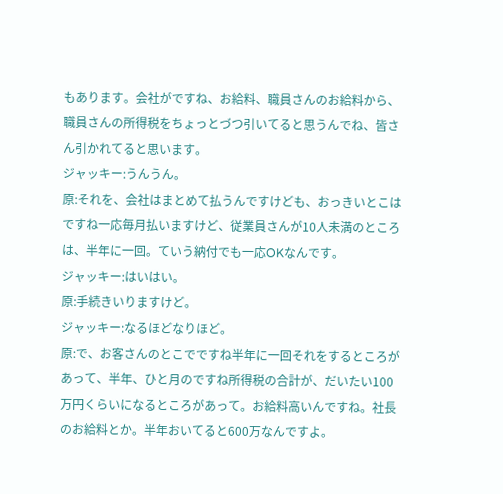もあります。会社がですね、お給料、職員さんのお給料から、職員さんの所得税をちょっとづつ引いてると思うんでね、皆さん引かれてると思います。
ジャッキー:うんうん。
原:それを、会社はまとめて払うんですけども、おっきいとこはですね一応毎月払いますけど、従業員さんが10人未満のところは、半年に一回。ていう納付でも一応OKなんです。
ジャッキー:はいはい。
原:手続きいりますけど。
ジャッキー:なるほどなりほど。
原:で、お客さんのとこでですね半年に一回それをするところがあって、半年、ひと月のですね所得税の合計が、だいたい100万円くらいになるところがあって。お給料高いんですね。社長のお給料とか。半年おいてると600万なんですよ。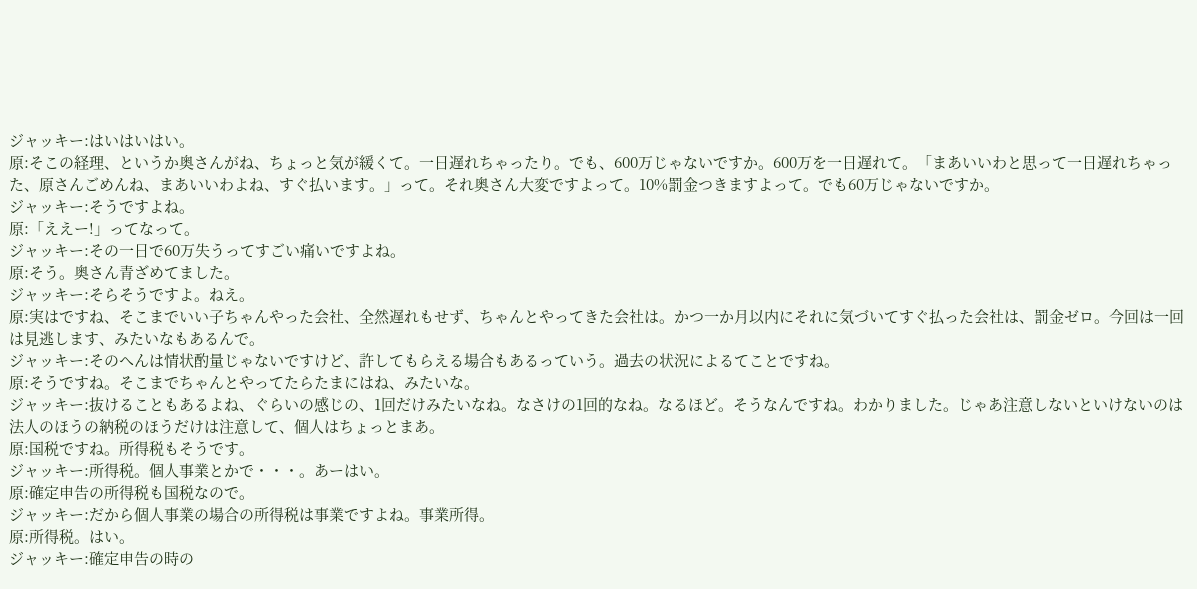ジャッキー:はいはいはい。
原:そこの経理、というか奥さんがね、ちょっと気が緩くて。一日遅れちゃったり。でも、600万じゃないですか。600万を一日遅れて。「まあいいわと思って一日遅れちゃった、原さんごめんね、まあいいわよね、すぐ払います。」って。それ奥さん大変ですよって。10%罰金つきますよって。でも60万じゃないですか。
ジャッキー:そうですよね。
原:「ええー!」ってなって。
ジャッキー:その一日で60万失うってすごい痛いですよね。
原:そう。奥さん青ざめてました。
ジャッキー:そらそうですよ。ねえ。
原:実はですね、そこまでいい子ちゃんやった会社、全然遅れもせず、ちゃんとやってきた会社は。かつ一か月以内にそれに気づいてすぐ払った会社は、罰金ゼロ。今回は一回は見逃します、みたいなもあるんで。
ジャッキー:そのへんは情状酌量じゃないですけど、許してもらえる場合もあるっていう。過去の状況によるてことですね。
原:そうですね。そこまでちゃんとやってたらたまにはね、みたいな。
ジャッキー:抜けることもあるよね、ぐらいの感じの、1回だけみたいなね。なさけの1回的なね。なるほど。そうなんですね。わかりました。じゃあ注意しないといけないのは法人のほうの納税のほうだけは注意して、個人はちょっとまあ。
原:国税ですね。所得税もそうです。
ジャッキー:所得税。個人事業とかで・・・。あーはい。
原:確定申告の所得税も国税なので。
ジャッキー:だから個人事業の場合の所得税は事業ですよね。事業所得。
原:所得税。はい。
ジャッキー:確定申告の時の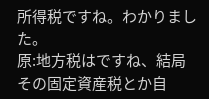所得税ですね。わかりました。
原:地方税はですね、結局その固定資産税とか自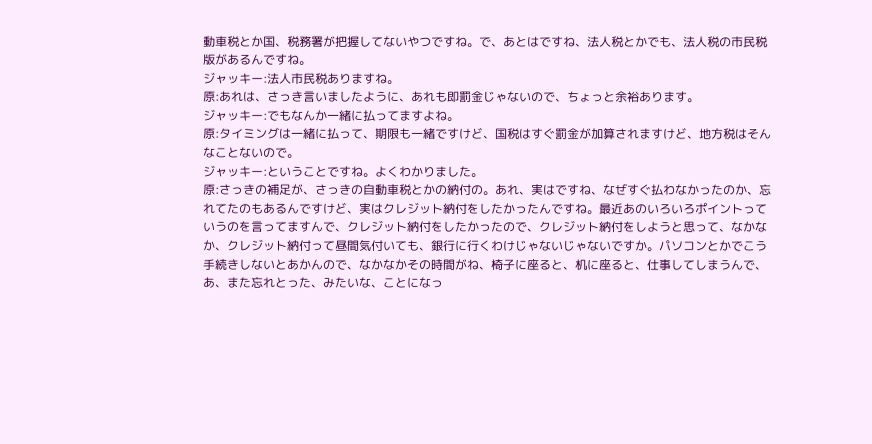動車税とか国、税務署が把握してないやつですね。で、あとはですね、法人税とかでも、法人税の市民税版があるんですね。
ジャッキー:法人市民税ありますね。
原:あれは、さっき言いましたように、あれも即罰金じゃないので、ちょっと余裕あります。
ジャッキー:でもなんか一緒に払ってますよね。
原:タイミングは一緒に払って、期限も一緒ですけど、国税はすぐ罰金が加算されますけど、地方税はそんなことないので。
ジャッキー:ということですね。よくわかりました。
原:さっきの補足が、さっきの自動車税とかの納付の。あれ、実はですね、なぜすぐ払わなかったのか、忘れてたのもあるんですけど、実はクレジット納付をしたかったんですね。最近あのいろいろポイントっていうのを言ってますんで、クレジット納付をしたかったので、クレジット納付をしようと思って、なかなか、クレジット納付って昼間気付いても、銀行に行くわけじゃないじゃないですか。パソコンとかでこう手続きしないとあかんので、なかなかその時間がね、椅子に座ると、机に座ると、仕事してしまうんで、あ、また忘れとった、みたいな、ことになっ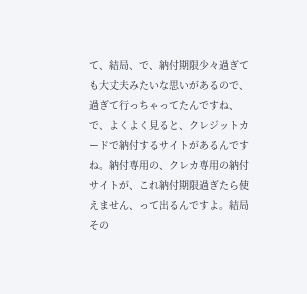て、結局、で、納付期限少々過ぎても大丈夫みたいな思いがあるので、過ぎて行っちゃってたんですね、で、よくよく見ると、クレジットカードで納付するサイトがあるんですね。納付専用の、クレカ専用の納付サイトが、これ納付期限過ぎたら使えません、って出るんですよ。結局その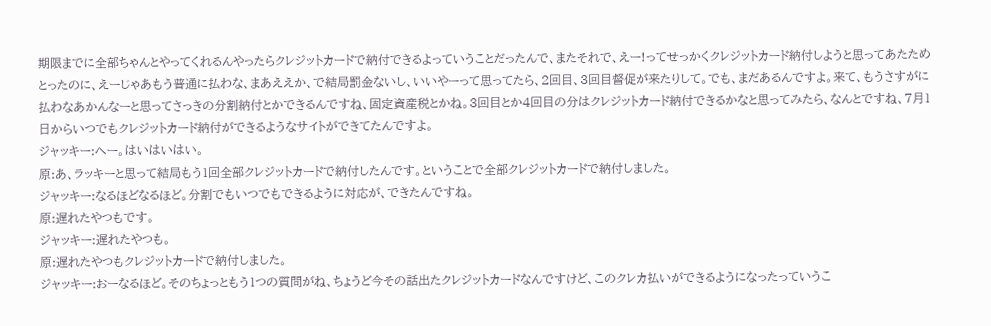期限までに全部ちゃんとやってくれるんやったらクレジットカードで納付できるよっていうことだったんで、またそれで、えー!ってせっかくクレジットカード納付しようと思ってあたためとったのに、えーじゃあもう普通に払わな、まあええか、で結局罰金ないし、いいやーって思ってたら、2回目、3回目督促が来たりして。でも、まだあるんですよ。来て、もうさすがに払わなあかんなーと思ってさっきの分割納付とかできるんですね、固定資産税とかね。3回目とか4回目の分はクレジットカード納付できるかなと思ってみたら、なんとですね、7月1日からいつでもクレジットカード納付ができるようなサイトができてたんですよ。
ジャッキー:へー。はいはいはい。
原:あ、ラッキーと思って結局もう1回全部クレジットカードで納付したんです。ということで全部クレジットカードで納付しました。
ジャッキー:なるほどなるほど。分割でもいつでもできるように対応が、できたんですね。
原:遅れたやつもです。
ジャッキー:遅れたやつも。
原:遅れたやつもクレジットカードで納付しました。
ジャッキー:おーなるほど。そのちょっともう1つの質問がね、ちょうど今その話出たクレジットカードなんですけど、このクレカ払いができるようになったっていうこ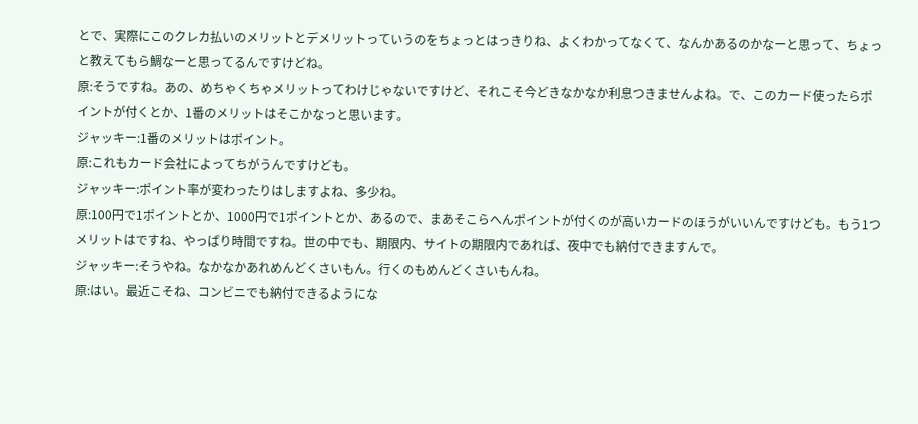とで、実際にこのクレカ払いのメリットとデメリットっていうのをちょっとはっきりね、よくわかってなくて、なんかあるのかなーと思って、ちょっと教えてもら鯛なーと思ってるんですけどね。
原:そうですね。あの、めちゃくちゃメリットってわけじゃないですけど、それこそ今どきなかなか利息つきませんよね。で、このカード使ったらポイントが付くとか、1番のメリットはそこかなっと思います。
ジャッキー:1番のメリットはポイント。
原:これもカード会社によってちがうんですけども。
ジャッキー:ポイント率が変わったりはしますよね、多少ね。
原:100円で1ポイントとか、1000円で1ポイントとか、あるので、まあそこらへんポイントが付くのが高いカードのほうがいいんですけども。もう1つメリットはですね、やっぱり時間ですね。世の中でも、期限内、サイトの期限内であれば、夜中でも納付できますんで。
ジャッキー:そうやね。なかなかあれめんどくさいもん。行くのもめんどくさいもんね。
原:はい。最近こそね、コンビニでも納付できるようにな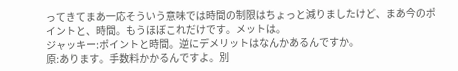ってきてまあ一応そういう意味では時間の制限はちょっと減りましたけど、まあ今のポイントと、時間。もうほぼこれだけです。メットは。
ジャッキー:ポイントと時間。逆にデメリットはなんかあるんですか。
原:あります。手数料かかるんですよ。別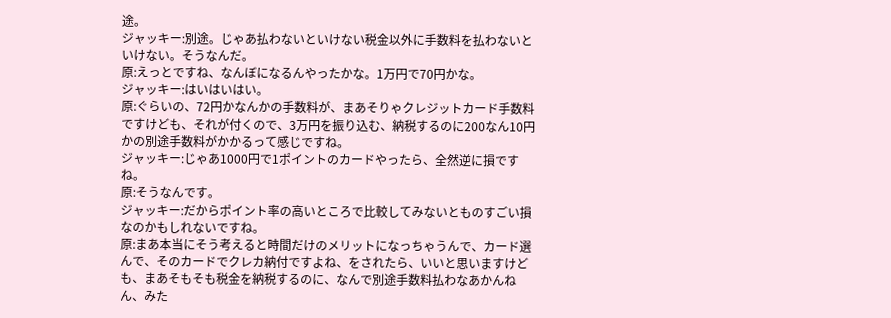途。
ジャッキー:別途。じゃあ払わないといけない税金以外に手数料を払わないといけない。そうなんだ。
原:えっとですね、なんぼになるんやったかな。1万円で70円かな。
ジャッキー:はいはいはい。
原:ぐらいの、72円かなんかの手数料が、まあそりゃクレジットカード手数料ですけども、それが付くので、3万円を振り込む、納税するのに200なん10円かの別途手数料がかかるって感じですね。
ジャッキー:じゃあ1000円で1ポイントのカードやったら、全然逆に損ですね。
原:そうなんです。
ジャッキー:だからポイント率の高いところで比較してみないとものすごい損なのかもしれないですね。
原:まあ本当にそう考えると時間だけのメリットになっちゃうんで、カード選んで、そのカードでクレカ納付ですよね、をされたら、いいと思いますけども、まあそもそも税金を納税するのに、なんで別途手数料払わなあかんねん、みた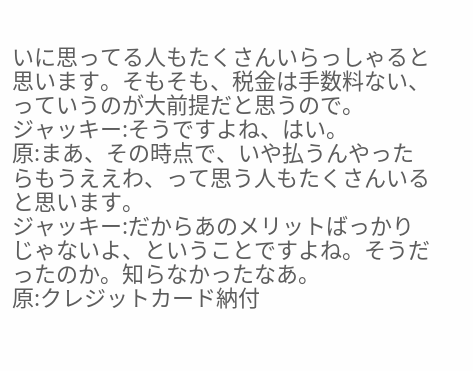いに思ってる人もたくさんいらっしゃると思います。そもそも、税金は手数料ない、っていうのが大前提だと思うので。
ジャッキー:そうですよね、はい。
原:まあ、その時点で、いや払うんやったらもうええわ、って思う人もたくさんいると思います。
ジャッキー:だからあのメリットばっかりじゃないよ、ということですよね。そうだったのか。知らなかったなあ。
原:クレジットカード納付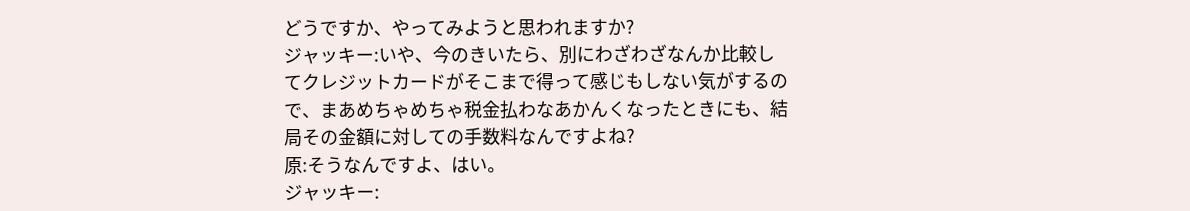どうですか、やってみようと思われますか?
ジャッキー:いや、今のきいたら、別にわざわざなんか比較してクレジットカードがそこまで得って感じもしない気がするので、まあめちゃめちゃ税金払わなあかんくなったときにも、結局その金額に対しての手数料なんですよね?
原:そうなんですよ、はい。
ジャッキー: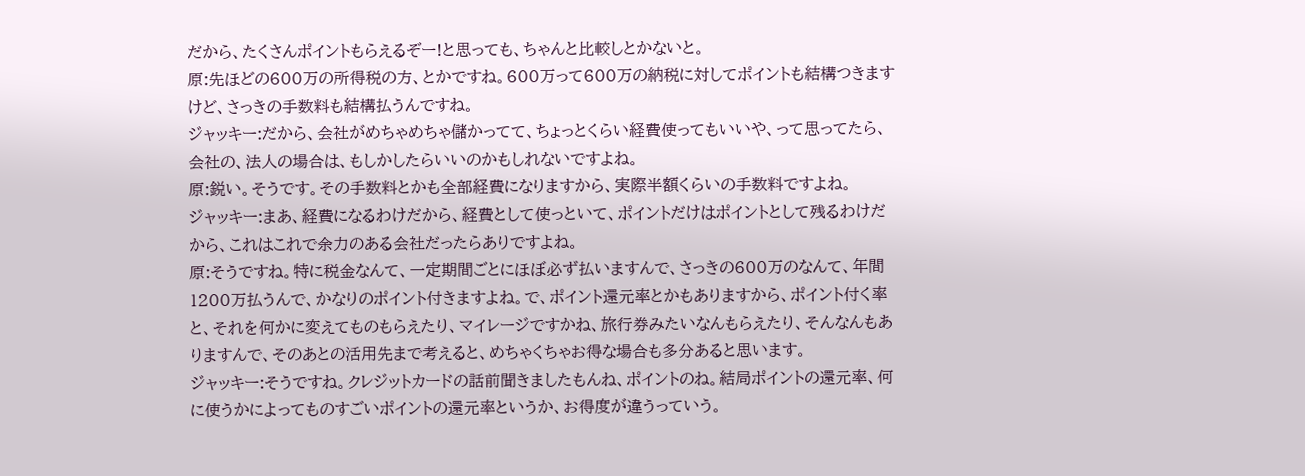だから、たくさんポイントもらえるぞー!と思っても、ちゃんと比較しとかないと。
原:先ほどの600万の所得税の方、とかですね。600万って600万の納税に対してポイントも結構つきますけど、さっきの手数料も結構払うんですね。
ジャッキー:だから、会社がめちゃめちゃ儲かってて、ちょっとくらい経費使ってもいいや、って思ってたら、会社の、法人の場合は、もしかしたらいいのかもしれないですよね。
原:鋭い。そうです。その手数料とかも全部経費になりますから、実際半額くらいの手数料ですよね。
ジャッキー:まあ、経費になるわけだから、経費として使っといて、ポイントだけはポイントとして残るわけだから、これはこれで余力のある会社だったらありですよね。
原:そうですね。特に税金なんて、一定期間ごとにほぼ必ず払いますんで、さっきの600万のなんて、年間1200万払うんで、かなりのポイント付きますよね。で、ポイント還元率とかもありますから、ポイント付く率と、それを何かに変えてものもらえたり、マイレージですかね、旅行券みたいなんもらえたり、そんなんもありますんで、そのあとの活用先まで考えると、めちゃくちゃお得な場合も多分あると思います。
ジャッキー:そうですね。クレジットカードの話前聞きましたもんね、ポイントのね。結局ポイントの還元率、何に使うかによってものすごいポイントの還元率というか、お得度が違うっていう。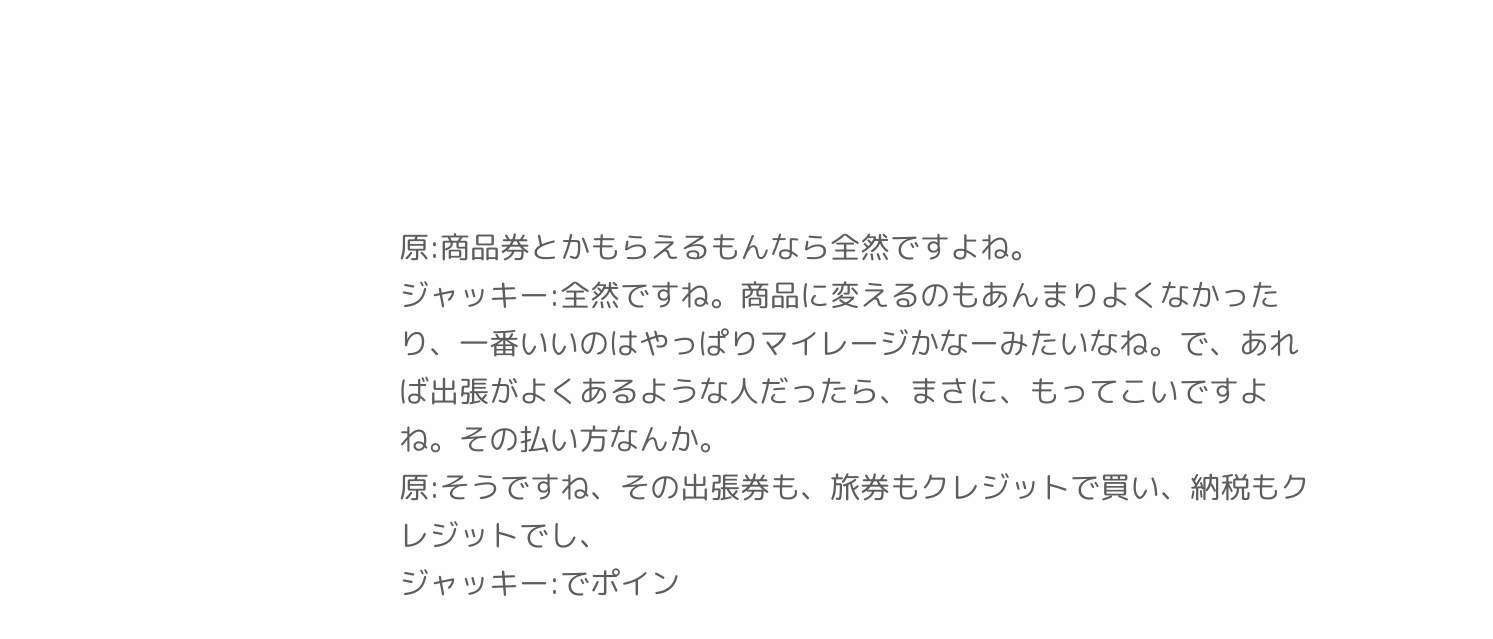原:商品券とかもらえるもんなら全然ですよね。
ジャッキー:全然ですね。商品に変えるのもあんまりよくなかったり、一番いいのはやっぱりマイレージかなーみたいなね。で、あれば出張がよくあるような人だったら、まさに、もってこいですよね。その払い方なんか。
原:そうですね、その出張券も、旅券もクレジットで買い、納税もクレジットでし、
ジャッキー:でポイン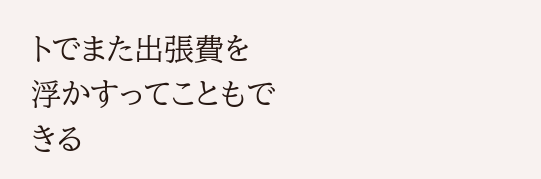トでまた出張費を浮かすってこともできる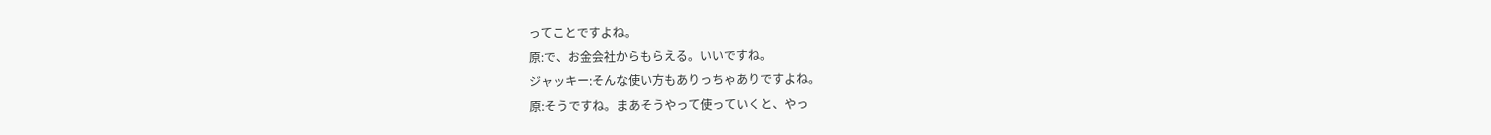ってことですよね。
原:で、お金会社からもらえる。いいですね。
ジャッキー:そんな使い方もありっちゃありですよね。
原:そうですね。まあそうやって使っていくと、やっ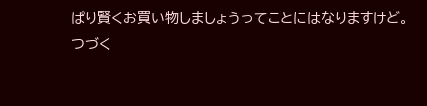ぱり賢くお買い物しましょうってことにはなりますけど。
つづく